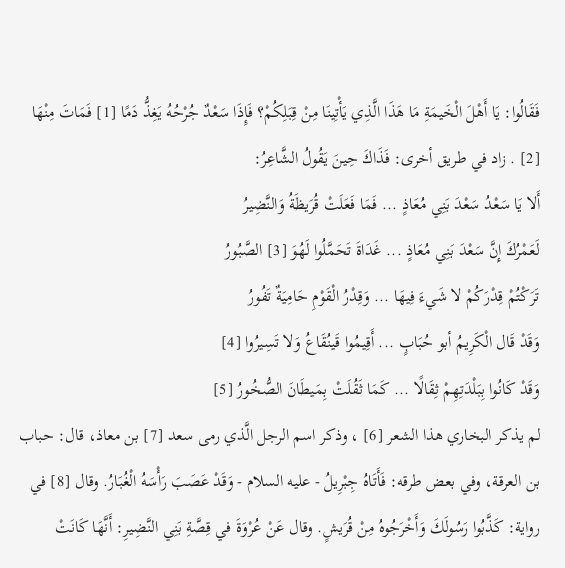فَقَالُوا: يَا أَهْلَ الْخَيمَةِ مَا هَذَا الَّذِي يَأْتِينَا مِنْ قِبَلِكُمْ؟ فَإِذَا سَعْدٌ جُرْحُهُ يَغِذُّ دَمًا [1] فَمَاتَ مِنْهَا [2] . زاد في طريق أخرى: فَذَاكَ حِينَ يَقُولُ الشَّاعِرُ:
أَلا يَا سَعْدُ سَعْدَ بَنِي مُعَاذٍ ... فَمَا فَعَلَتْ قُرَيظَةُ وَالنَّضِيرُ
لَعَمْرُكَ إِنَّ سَعْدَ بَنِي مُعَاذٍ ... غَدَاةَ تَحَمَّلُوا لَهُوَ [3] الصَّبُورُ
تَرَكْتُمْ قِدْرَكُمْ لا شَيءَ فِيهَا ... وَقِدْرُ الْقَوْمِ حَامِيَةٌ تَفُورُ
وَقَدْ قَال الْكَرِيمُ أبو حُبَابٍ ... أَقِيمُوا قَينُقَاعُ وَلا تَسِيرُوا [4]
وَقَدْ كَانُوا بِبَلْدَتِهِمْ ثِقَالًا ... كَمَا ثَقُلَتْ بِمَيطَانَ الصُّخُورُ [5]
لم يذكر البخاري هذا الشعر [6] ، وذكر اسم الرجل الَّذي رمى سعد [7] بن معاذ، قال: حباب بن العرقة، وفي بعض طرقه: فَأَتَاهُ جِبْرِيلُ - عليه السلام - وَقَدْ عَصَبَ رَأْسَهُ الْغُبَارُ. وقال [8] في رواية: كَذَّبُوا رَسُولَكَ وَأَخْرَجُوهُ مِنْ قُرَيشٍ. وقال عَنْ عُرْوَةَ في قِصَّةِ بَنِي النَّضِيرِ: أَنَّهَا كَانَتْ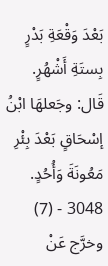بَعْدَ وَقْعَةِ بَدْرٍ بِستَةِ أَشْهُرٍ. قَال: وجَعلهَا ابْنُ إسْحَاقٍ بَعْدَ بِئْرِ مَعُونَةَ وَأُحُدٍ.
3048 - (7) وخرَّج عَنْ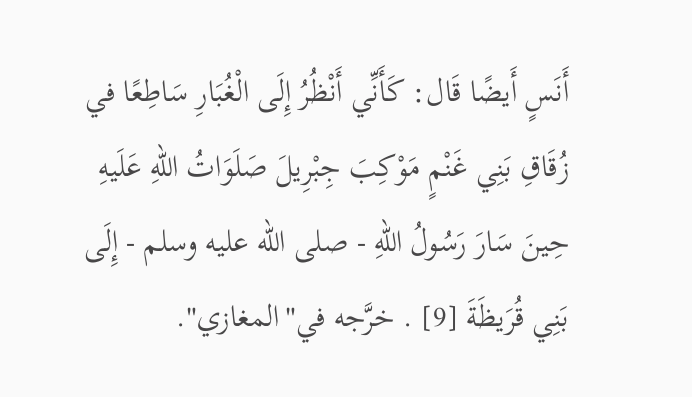أَنَسٍ أَيضًا قَال: كَأَنِّي أَنْظُرُ إِلَى الْغُبَارِ سَاطِعًا في زُقَاقِ بَنِي غَنْمٍ مَوْكِبَ جِبْرِيلَ صَلَوَاتُ اللهِ عَلَيهِ حِينَ سَارَ رَسُولُ اللهِ - صلى الله عليه وسلم - إِلَى بَنِي قُرَيظَةَ [9] . خرَّجه في"المغازي".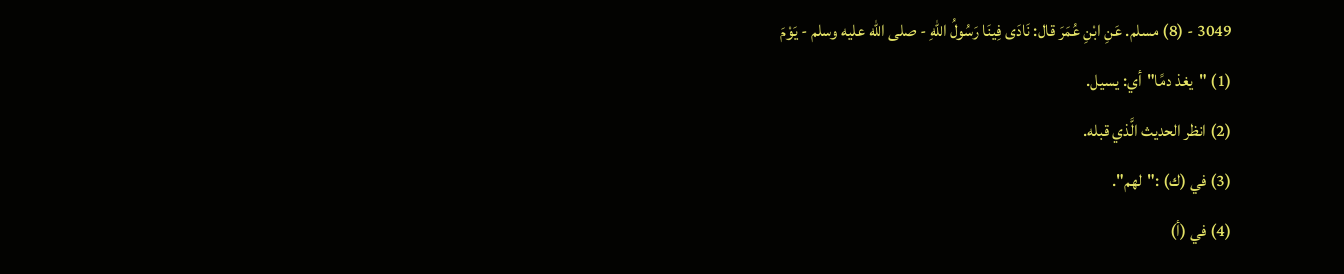3049 - (8) مسلم. عَنِ ابْنِ عُمَرَ قال: نَادَى فِينَا رَسُولُ اللهِ - صلى الله عليه وسلم - يَوْمَ
(1) "يغذ دمًا"أي: يسيل.
(2) انظر الحديث الَّذي قبله.
(3) في (ك) :"لهم".
(4) في (أ)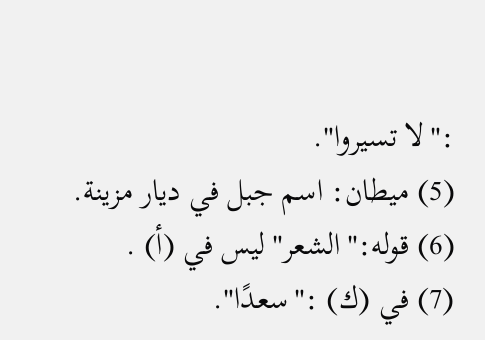:"لا تسيروا".
(5) ميطان: اسم جبل في ديار مزينة.
(6) قوله:"الشعر"ليس في (أ) .
(7) في (ك) :"سعدًا".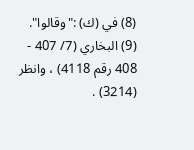(8) في (ك) :"وقالوا".
(9) البخاري (7/ 407 - 408 رقم 4118) ، وانظر (3214) .